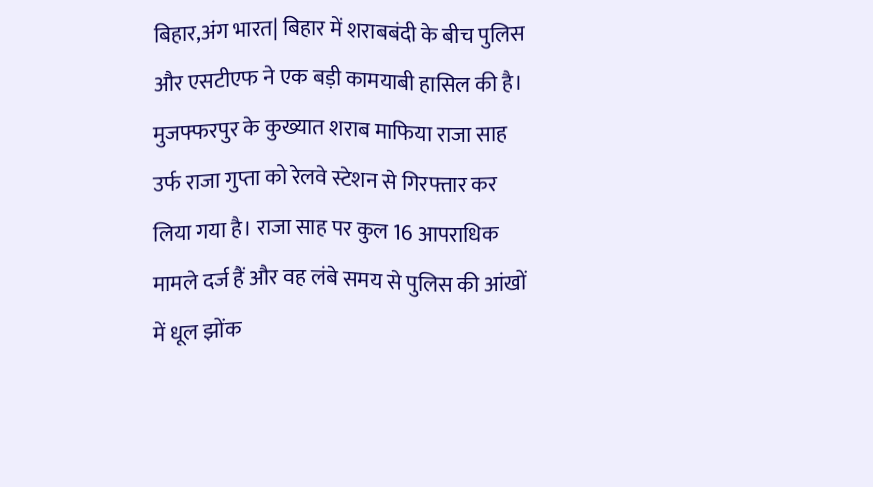बिहार,अंग भारत| बिहार में शराबबंदी के बीच पुलिस और एसटीएफ ने एक बड़ी कामयाबी हासिल की है। मुजफ्फरपुर के कुख्यात शराब माफिया राजा साह उर्फ राजा गुप्ता को रेलवे स्टेशन से गिरफ्तार कर लिया गया है। राजा साह पर कुल 16 आपराधिक मामले दर्ज हैं और वह लंबे समय से पुलिस की आंखों में धूल झोंक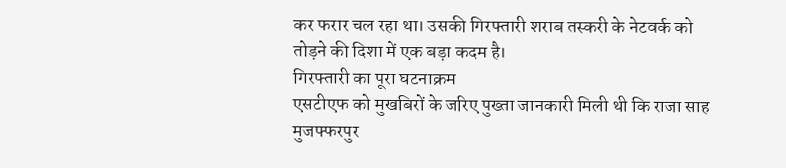कर फरार चल रहा था। उसकी गिरफ्तारी शराब तस्करी के नेटवर्क को तोड़ने की दिशा में एक बड़ा कदम है।
गिरफ्तारी का पूरा घटनाक्रम
एसटीएफ को मुखबिरों के जरिए पुख्ता जानकारी मिली थी कि राजा साह मुजफ्फरपुर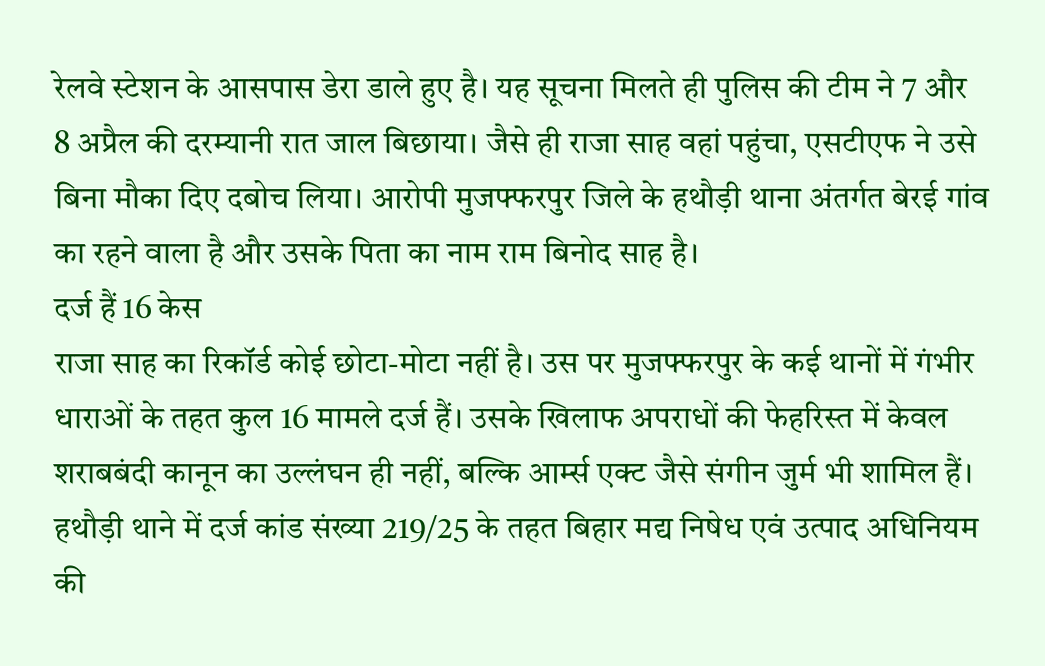रेलवे स्टेशन के आसपास डेरा डाले हुए है। यह सूचना मिलते ही पुलिस की टीम ने 7 और 8 अप्रैल की दरम्यानी रात जाल बिछाया। जैसे ही राजा साह वहां पहुंचा, एसटीएफ ने उसे बिना मौका दिए दबोच लिया। आरोपी मुजफ्फरपुर जिले के हथौड़ी थाना अंतर्गत बेरई गांव का रहने वाला है और उसके पिता का नाम राम बिनोद साह है।
दर्ज हैं 16 केस
राजा साह का रिकॉर्ड कोई छोटा-मोटा नहीं है। उस पर मुजफ्फरपुर के कई थानों में गंभीर धाराओं के तहत कुल 16 मामले दर्ज हैं। उसके खिलाफ अपराधों की फेहरिस्त में केवल शराबबंदी कानून का उल्लंघन ही नहीं, बल्कि आर्म्स एक्ट जैसे संगीन जुर्म भी शामिल हैं। हथौड़ी थाने में दर्ज कांड संख्या 219/25 के तहत बिहार मद्य निषेध एवं उत्पाद अधिनियम की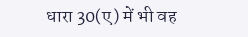धारा 30(ए) में भी वह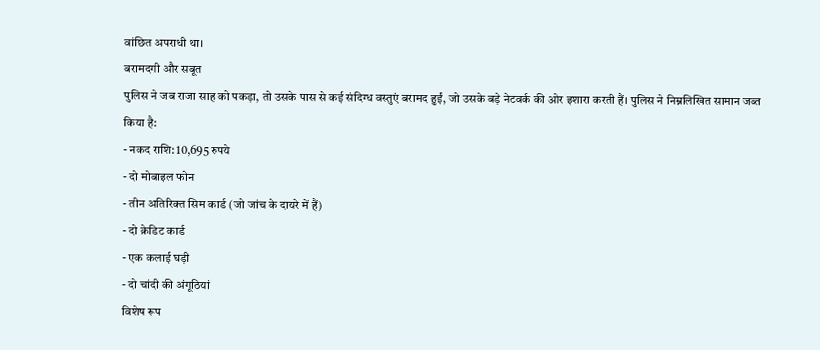वांछित अपराधी था।
बरामदगी और सबूत
पुलिस ने जब राजा साह को पकड़ा, तो उसके पास से कई संदिग्ध वस्तुएं बरामद हुईं, जो उसके बड़े नेटवर्क की ओर इशारा करती हैं। पुलिस ने निम्नलिखित सामान जब्त किया है:
- नकद राशि: 10,695 रुपये
- दो मोबाइल फोन
- तीन अतिरिक्त सिम कार्ड (जो जांच के दायरे में हैं)
- दो क्रेडिट कार्ड
- एक कलाई घड़ी
- दो चांदी की अंगूठियां
विशेष रूप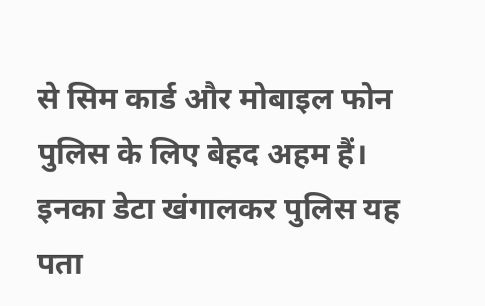से सिम कार्ड और मोबाइल फोन पुलिस के लिए बेहद अहम हैं। इनका डेटा खंगालकर पुलिस यह पता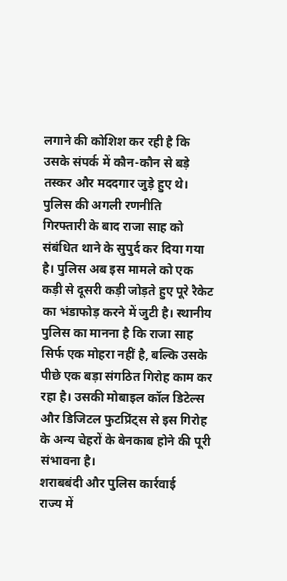लगाने की कोशिश कर रही है कि उसके संपर्क में कौन-कौन से बड़े तस्कर और मददगार जुड़े हुए थे।
पुलिस की अगली रणनीति
गिरफ्तारी के बाद राजा साह को संबंधित थाने के सुपुर्द कर दिया गया है। पुलिस अब इस मामले को एक कड़ी से दूसरी कड़ी जोड़ते हुए पूरे रैकेट का भंडाफोड़ करने में जुटी है। स्थानीय पुलिस का मानना है कि राजा साह सिर्फ एक मोहरा नहीं है, बल्कि उसके पीछे एक बड़ा संगठित गिरोह काम कर रहा है। उसकी मोबाइल कॉल डिटेल्स और डिजिटल फुटप्रिंट्स से इस गिरोह के अन्य चेहरों के बेनकाब होने की पूरी संभावना है।
शराबबंदी और पुलिस कार्रवाई
राज्य में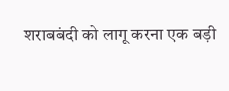शराबबंदी को लागू करना एक बड़ी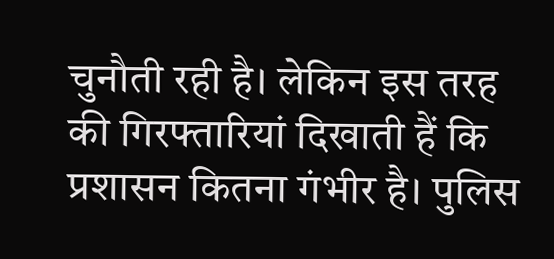चुनौती रही है। लेकिन इस तरह की गिरफ्तारियां दिखाती हैं कि प्रशासन कितना गंभीर है। पुलिस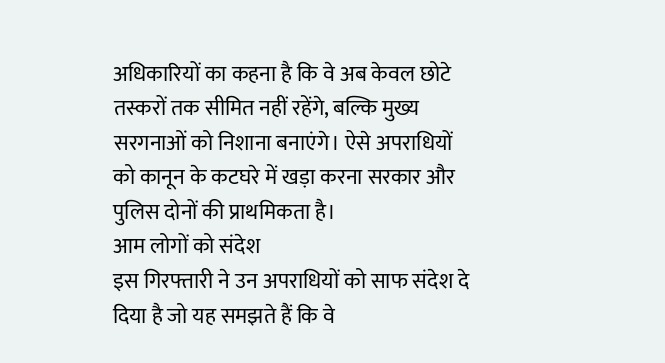अधिकारियों का कहना है कि वे अब केवल छोटे तस्करों तक सीमित नहीं रहेंगे, बल्कि मुख्य सरगनाओं को निशाना बनाएंगे। ऐसे अपराधियों को कानून के कटघरे में खड़ा करना सरकार और पुलिस दोनों की प्राथमिकता है।
आम लोगों को संदेश
इस गिरफ्तारी ने उन अपराधियों को साफ संदेश दे दिया है जो यह समझते हैं कि वे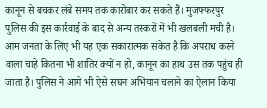कानून से बचकर लंबे समय तक कारोबार कर सकते हैं। मुजफ्फरपुर पुलिस की इस कार्रवाई के बाद से अन्य तस्करों में भी खलबली मची है। आम जनता के लिए भी यह एक सकारात्मक संकेत है कि अपराध करने वाला चाहे कितना भी शातिर क्यों न हो, कानून का हाथ उस तक पहुंच ही जाता है। पुलिस ने आगे भी ऐसे सघन अभियान चलाने का ऐलान किया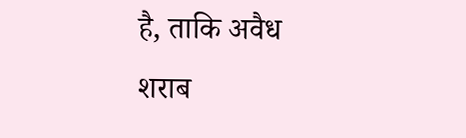है, ताकि अवैध शराब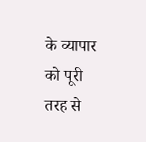के व्यापार को पूरी तरह से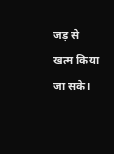जड़ से खत्म किया जा सके।